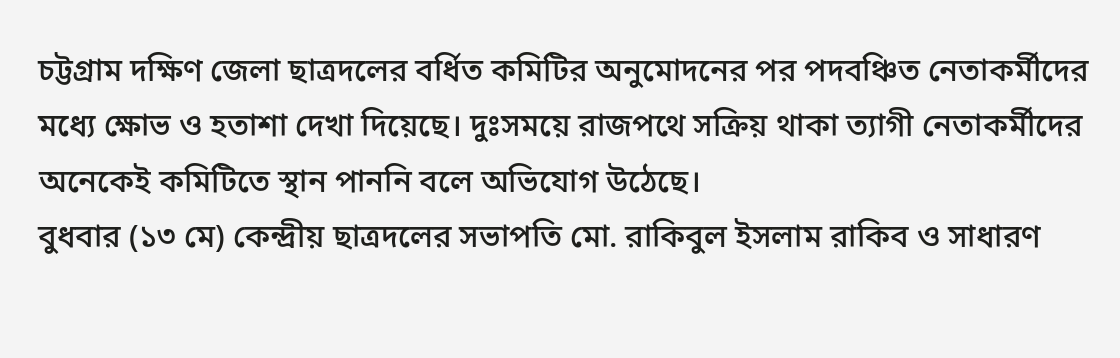চট্টগ্রাম দক্ষিণ জেলা ছাত্রদলের বর্ধিত কমিটির অনুমোদনের পর পদবঞ্চিত নেতাকর্মীদের মধ্যে ক্ষোভ ও হতাশা দেখা দিয়েছে। দুঃসময়ে রাজপথে সক্রিয় থাকা ত্যাগী নেতাকর্মীদের অনেকেই কমিটিতে স্থান পাননি বলে অভিযোগ উঠেছে।
বুধবার (১৩ মে) কেন্দ্রীয় ছাত্রদলের সভাপতি মো. রাকিবুল ইসলাম রাকিব ও সাধারণ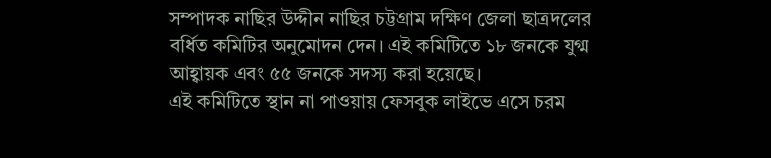সম্পাদক নাছির উদ্দীন নাছির চট্টগ্রাম দক্ষিণ জেলা ছাত্রদলের বর্ধিত কমিটির অনুমোদন দেন। এই কমিটিতে ১৮ জনকে যুগ্ম আহ্বায়ক এবং ৫৫ জনকে সদস্য করা হয়েছে।
এই কমিটিতে স্থান না পাওয়ায় ফেসবুক লাইভে এসে চরম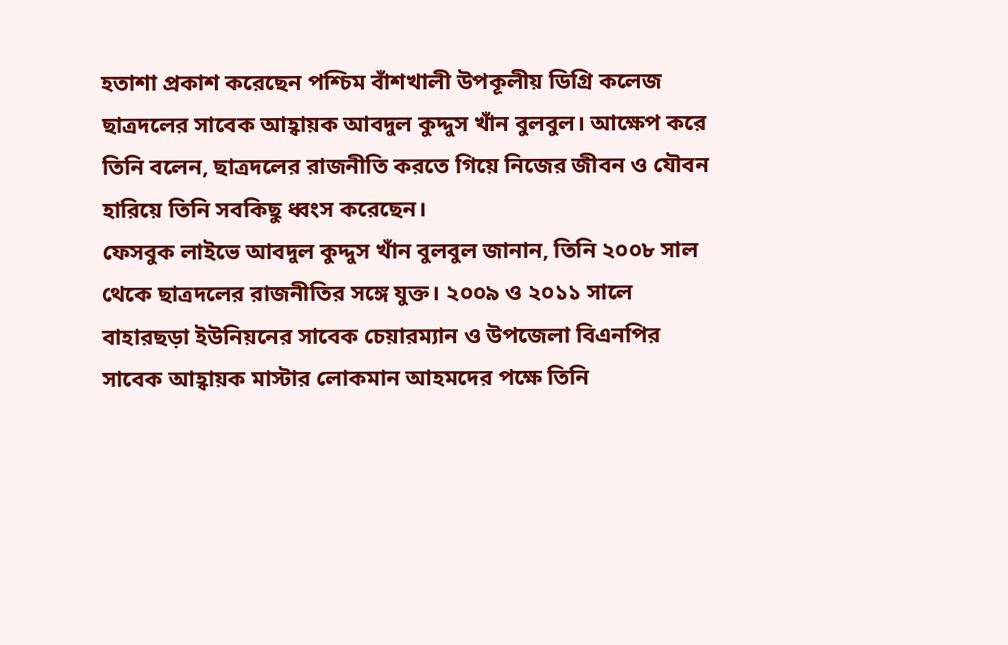হতাশা প্রকাশ করেছেন পশ্চিম বাঁশখালী উপকূলীয় ডিগ্রি কলেজ ছাত্রদলের সাবেক আহ্বায়ক আবদুল কুদ্দুস খাঁন বুলবুল। আক্ষেপ করে তিনি বলেন, ছাত্রদলের রাজনীতি করতে গিয়ে নিজের জীবন ও যৌবন হারিয়ে তিনি সবকিছু ধ্বংস করেছেন।
ফেসবুক লাইভে আবদুল কুদ্দুস খাঁন বুলবুল জানান, তিনি ২০০৮ সাল থেকে ছাত্রদলের রাজনীতির সঙ্গে যুক্ত। ২০০৯ ও ২০১১ সালে বাহারছড়া ইউনিয়নের সাবেক চেয়ারম্যান ও উপজেলা বিএনপির সাবেক আহ্বায়ক মাস্টার লোকমান আহমদের পক্ষে তিনি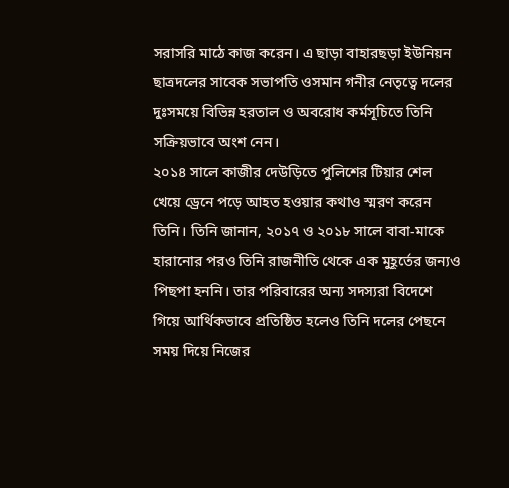সরাসরি মাঠে কাজ করেন। এ ছাড়া বাহারছড়া ইউনিয়ন ছাত্রদলের সাবেক সভাপতি ওসমান গনীর নেতৃত্বে দলের দুঃসময়ে বিভিন্ন হরতাল ও অবরোধ কর্মসূচিতে তিনি সক্রিয়ভাবে অংশ নেন।
২০১৪ সালে কাজীর দেউড়িতে পুলিশের টিয়ার শেল খেয়ে ড্রেনে পড়ে আহত হওয়ার কথাও স্মরণ করেন তিনি। তিনি জানান, ২০১৭ ও ২০১৮ সালে বাবা-মাকে হারানোর পরও তিনি রাজনীতি থেকে এক মুহূর্তের জন্যও পিছপা হননি। তার পরিবারের অন্য সদস্যরা বিদেশে গিয়ে আর্থিকভাবে প্রতিষ্ঠিত হলেও তিনি দলের পেছনে সময় দিয়ে নিজের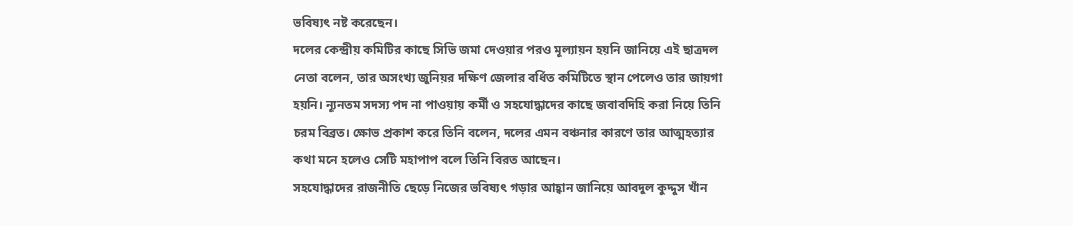ভবিষ্যৎ নষ্ট করেছেন।
দলের কেন্দ্রীয় কমিটির কাছে সিভি জমা দেওয়ার পরও মূল্যায়ন হয়নি জানিয়ে এই ছাত্রদল নেতা বলেন, তার অসংখ্য জুনিয়র দক্ষিণ জেলার বর্ধিত কমিটিতে স্থান পেলেও তার জায়গা হয়নি। ন্যূনতম সদস্য পদ না পাওয়ায় কর্মী ও সহযোদ্ধাদের কাছে জবাবদিহি করা নিয়ে তিনি চরম বিব্রত। ক্ষোভ প্রকাশ করে তিনি বলেন, দলের এমন বঞ্চনার কারণে তার আত্মহত্যার কথা মনে হলেও সেটি মহাপাপ বলে তিনি বিরত আছেন।
সহযোদ্ধাদের রাজনীতি ছেড়ে নিজের ভবিষ্যৎ গড়ার আহ্বান জানিয়ে আবদুল কুদ্দুস খাঁন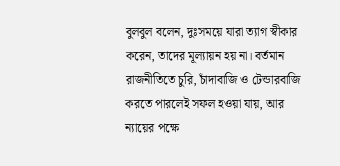বুলবুল বলেন, দুঃসময়ে যারা ত্যাগ স্বীকার করেন, তাদের মূল্যায়ন হয় না। বর্তমান রাজনীতিতে চুরি, চাঁদাবাজি ও টেন্ডারবাজি করতে পারলেই সফল হওয়া যায়, আর ন্যায়ের পক্ষে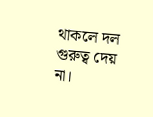থাকলে দল গুরুত্ব দেয় না।